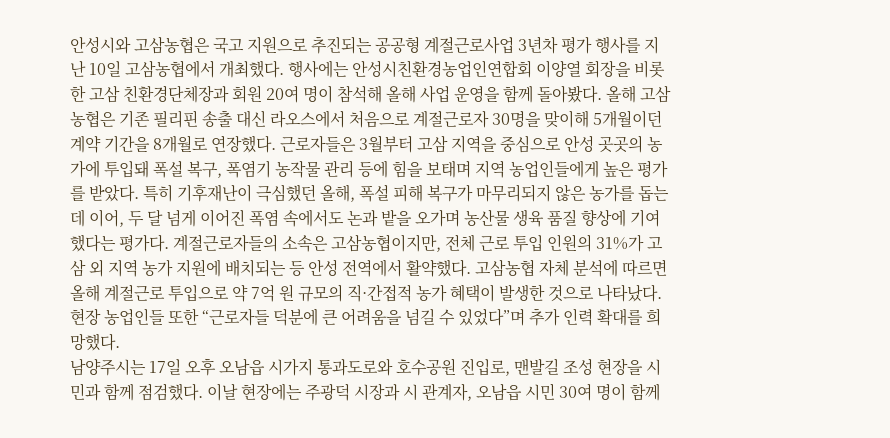안성시와 고삼농협은 국고 지원으로 추진되는 공공형 계절근로사업 3년차 평가 행사를 지난 10일 고삼농협에서 개최했다. 행사에는 안성시친환경농업인연합회 이양열 회장을 비롯한 고삼 친환경단체장과 회원 20여 명이 참석해 올해 사업 운영을 함께 돌아봤다. 올해 고삼농협은 기존 필리핀 송출 대신 라오스에서 처음으로 계절근로자 30명을 맞이해 5개월이던 계약 기간을 8개월로 연장했다. 근로자들은 3월부터 고삼 지역을 중심으로 안성 곳곳의 농가에 투입돼 폭설 복구, 폭염기 농작물 관리 등에 힘을 보태며 지역 농업인들에게 높은 평가를 받았다. 특히 기후재난이 극심했던 올해, 폭설 피해 복구가 마무리되지 않은 농가를 돕는 데 이어, 두 달 넘게 이어진 폭염 속에서도 논과 밭을 오가며 농산물 생육 품질 향상에 기여했다는 평가다. 계절근로자들의 소속은 고삼농협이지만, 전체 근로 투입 인원의 31%가 고삼 외 지역 농가 지원에 배치되는 등 안성 전역에서 활약했다. 고삼농협 자체 분석에 따르면 올해 계절근로 투입으로 약 7억 원 규모의 직·간접적 농가 혜택이 발생한 것으로 나타났다. 현장 농업인들 또한 “근로자들 덕분에 큰 어려움을 넘길 수 있었다”며 추가 인력 확대를 희망했다.
남양주시는 17일 오후 오남읍 시가지 통과도로와 호수공원 진입로, 맨발길 조성 현장을 시민과 함께 점검했다. 이날 현장에는 주광덕 시장과 시 관계자, 오남읍 시민 30여 명이 함께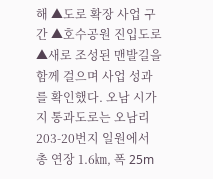해 ▲도로 확장 사업 구간 ▲호수공원 진입도로 ▲새로 조성된 맨발길을 함께 걸으며 사업 성과를 확인했다. 오남 시가지 통과도로는 오남리 203-20번지 일원에서 총 연장 1.6㎞, 폭 25m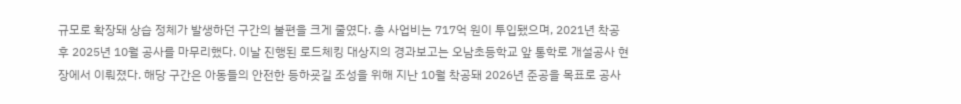규모로 확장돼 상습 정체가 발생하던 구간의 불편을 크게 줄였다. 총 사업비는 717억 원이 투입됐으며, 2021년 착공 후 2025년 10월 공사를 마무리했다. 이날 진행된 로드체킹 대상지의 경과보고는 오남초등학교 앞 통학로 개설공사 현장에서 이뤄졌다. 해당 구간은 아동들의 안전한 등하굣길 조성을 위해 지난 10월 착공돼 2026년 준공을 목표로 공사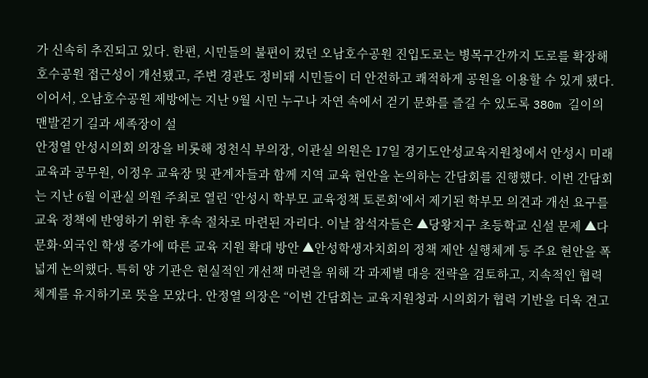가 신속히 추진되고 있다. 한편, 시민들의 불편이 컸던 오남호수공원 진입도로는 병목구간까지 도로를 확장해 호수공원 접근성이 개선됐고, 주변 경관도 정비돼 시민들이 더 안전하고 쾌적하게 공원을 이용할 수 있게 됐다. 이어서, 오남호수공원 제방에는 지난 9월 시민 누구나 자연 속에서 걷기 문화를 즐길 수 있도록 380m 길이의 맨발걷기 길과 세족장이 설
안정열 안성시의회 의장을 비롯해 정천식 부의장, 이관실 의원은 17일 경기도안성교육지원청에서 안성시 미래교육과 공무원, 이정우 교육장 및 관계자들과 함께 지역 교육 현안을 논의하는 간담회를 진행했다. 이번 간담회는 지난 6월 이관실 의원 주최로 열린 ‘안성시 학부모 교육정책 토론회’에서 제기된 학부모 의견과 개선 요구를 교육 정책에 반영하기 위한 후속 절차로 마련된 자리다. 이날 참석자들은 ▲당왕지구 초등학교 신설 문제 ▲다문화·외국인 학생 증가에 따른 교육 지원 확대 방안 ▲안성학생자치회의 정책 제안 실행체계 등 주요 현안을 폭넓게 논의했다. 특히 양 기관은 현실적인 개선책 마련을 위해 각 과제별 대응 전략을 검토하고, 지속적인 협력체계를 유지하기로 뜻을 모았다. 안정열 의장은 “이번 간담회는 교육지원청과 시의회가 협력 기반을 더욱 견고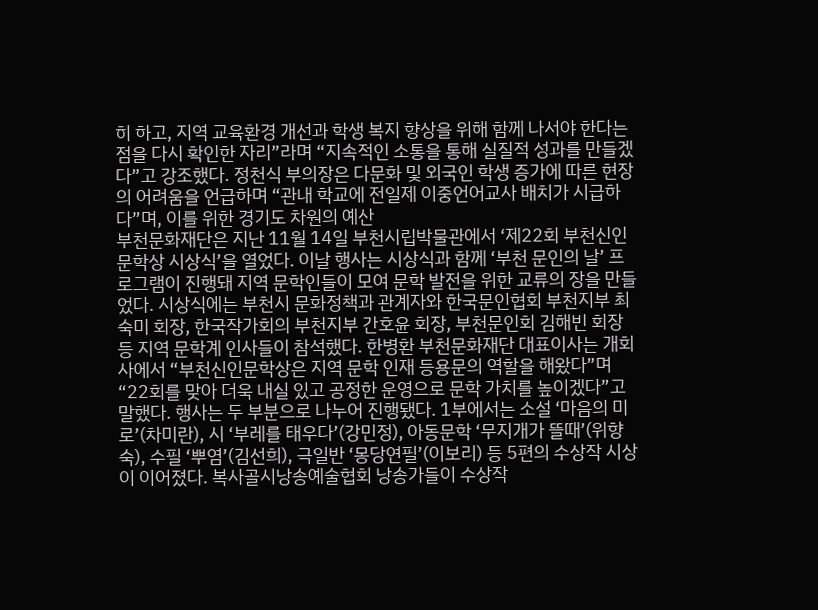히 하고, 지역 교육환경 개선과 학생 복지 향상을 위해 함께 나서야 한다는 점을 다시 확인한 자리”라며 “지속적인 소통을 통해 실질적 성과를 만들겠다”고 강조했다. 정천식 부의장은 다문화 및 외국인 학생 증가에 따른 현장의 어려움을 언급하며 “관내 학교에 전일제 이중언어교사 배치가 시급하다”며, 이를 위한 경기도 차원의 예산
부천문화재단은 지난 11월 14일 부천시립박물관에서 ‘제22회 부천신인문학상 시상식’을 열었다. 이날 행사는 시상식과 함께 ‘부천 문인의 날’ 프로그램이 진행돼 지역 문학인들이 모여 문학 발전을 위한 교류의 장을 만들었다. 시상식에는 부천시 문화정책과 관계자와 한국문인협회 부천지부 최숙미 회장, 한국작가회의 부천지부 간호윤 회장, 부천문인회 김해빈 회장 등 지역 문학계 인사들이 참석했다. 한병환 부천문화재단 대표이사는 개회사에서 “부천신인문학상은 지역 문학 인재 등용문의 역할을 해왔다”며 “22회를 맞아 더욱 내실 있고 공정한 운영으로 문학 가치를 높이겠다”고 말했다. 행사는 두 부분으로 나누어 진행됐다. 1부에서는 소설 ‘마음의 미로’(차미란), 시 ‘부레를 태우다’(강민정), 아동문학 ‘무지개가 뜰때’(위향숙), 수필 ‘뿌염’(김선희), 극일반 ‘몽당연필’(이보리) 등 5편의 수상작 시상이 이어졌다. 복사골시낭송예술협회 낭송가들이 수상작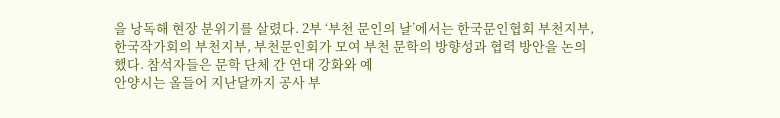을 낭독해 현장 분위기를 살렸다. 2부 ‘부천 문인의 날’에서는 한국문인협회 부천지부, 한국작가회의 부천지부, 부천문인회가 모여 부천 문학의 방향성과 협력 방안을 논의했다. 참석자들은 문학 단체 간 연대 강화와 예
안양시는 올들어 지난달까지 공사 부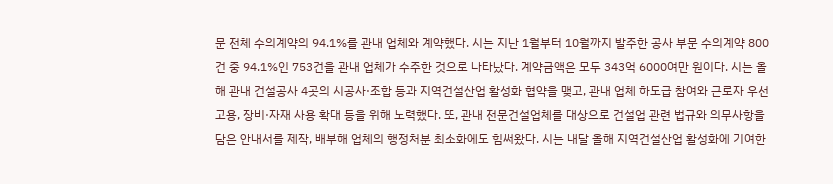문 전체 수의계약의 94.1%를 관내 업체와 계약했다. 시는 지난 1월부터 10월까지 발주한 공사 부문 수의계약 800건 중 94.1%인 753건을 관내 업체가 수주한 것으로 나타났다. 계약금액은 모두 343억 6000여만 원이다. 시는 올해 관내 건설공사 4곳의 시공사·조합 등과 지역건설산업 활성화 협약을 맺고, 관내 업체 하도급 참여와 근로자 우선 고용, 장비·자재 사용 확대 등을 위해 노력했다. 또, 관내 전문건설업체를 대상으로 건설업 관련 법규와 의무사항을 담은 안내서를 제작, 배부해 업체의 행정처분 최소화에도 힘써왔다. 시는 내달 올해 지역건설산업 활성화에 기여한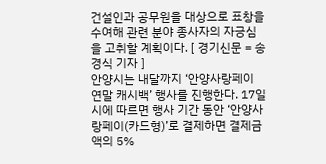건설인과 공무원을 대상으로 표창을 수여해 관련 분야 종사자의 자긍심을 고취할 계획이다. [ 경기신문 = 송경식 기자 ]
안양시는 내달까지 ‘안양사랑페이 연말 캐시백’ 행사를 진행한다. 17일 시에 따르면 행사 기간 동안 ‘안양사랑페이(카드형)’로 결제하면 결제금액의 5%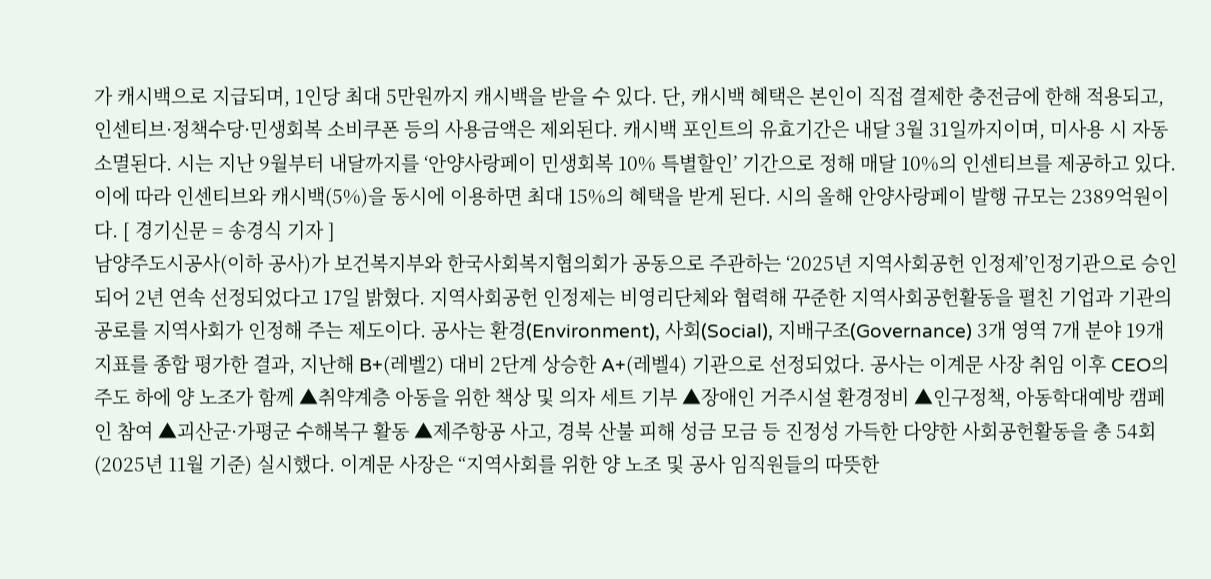가 캐시백으로 지급되며, 1인당 최대 5만원까지 캐시백을 받을 수 있다. 단, 캐시백 혜택은 본인이 직접 결제한 충전금에 한해 적용되고, 인센티브·정책수당·민생회복 소비쿠폰 등의 사용금액은 제외된다. 캐시백 포인트의 유효기간은 내달 3월 31일까지이며, 미사용 시 자동소멸된다. 시는 지난 9월부터 내달까지를 ‘안양사랑페이 민생회복 10% 특별할인’ 기간으로 정해 매달 10%의 인센티브를 제공하고 있다. 이에 따라 인센티브와 캐시백(5%)을 동시에 이용하면 최대 15%의 혜택을 받게 된다. 시의 올해 안양사랑페이 발행 규모는 2389억원이다. [ 경기신문 = 송경식 기자 ]
남양주도시공사(이하 공사)가 보건복지부와 한국사회복지협의회가 공동으로 주관하는 ‘2025년 지역사회공헌 인정제’인정기관으로 승인되어 2년 연속 선정되었다고 17일 밝혔다. 지역사회공헌 인정제는 비영리단체와 협력해 꾸준한 지역사회공헌활동을 펼친 기업과 기관의 공로를 지역사회가 인정해 주는 제도이다. 공사는 환경(Environment), 사회(Social), 지배구조(Governance) 3개 영역 7개 분야 19개 지표를 종합 평가한 결과, 지난해 B+(레벨2) 대비 2단계 상승한 A+(레벨4) 기관으로 선정되었다. 공사는 이계문 사장 취임 이후 CEO의 주도 하에 양 노조가 함께 ▲취약계층 아동을 위한 책상 및 의자 세트 기부 ▲장애인 거주시설 환경정비 ▲인구정책, 아동학대예방 캠페인 참여 ▲괴산군·가평군 수해복구 활동 ▲제주항공 사고, 경북 산불 피해 성금 모금 등 진정성 가득한 다양한 사회공헌활동을 총 54회(2025년 11월 기준) 실시했다. 이계문 사장은 “지역사회를 위한 양 노조 및 공사 임직원들의 따뜻한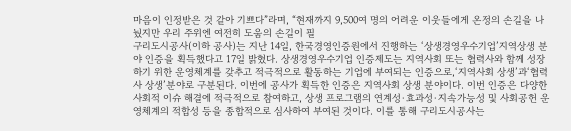마음이 인정받은 것 같아 기쁘다”라며, “현재까지 9,500여 명의 어려운 이웃들에게 온정의 손길을 나눴지만 우리 주위엔 여전히 도움의 손길이 필
구리도시공사(이하 공사)는 지난 14일, 한국경영인증원에서 진행하는 ‘상생경영우수기업’지역상생 분야 인증을 획득했다고 17일 밝혔다. 상생경영우수기업 인증제도는 지역사회 또는 협력사와 함께 성장하기 위한 운영체계를 갖추고 적극적으로 활동하는 기업에 부여되는 인증으로,‘지역사회 상생’과‘협력사 상생’분야로 구분된다. 이번에 공사가 획득한 인증은 지역사회 상생 분야이다. 이번 인증은 다양한 사회적 이슈 해결에 적극적으로 참여하고, 상생 프로그램의 연계성·효과성·지속가능성 및 사회공헌 운영체계의 적합성 등을 종합적으로 심사하여 부여된 것이다. 이를 통해 구리도시공사는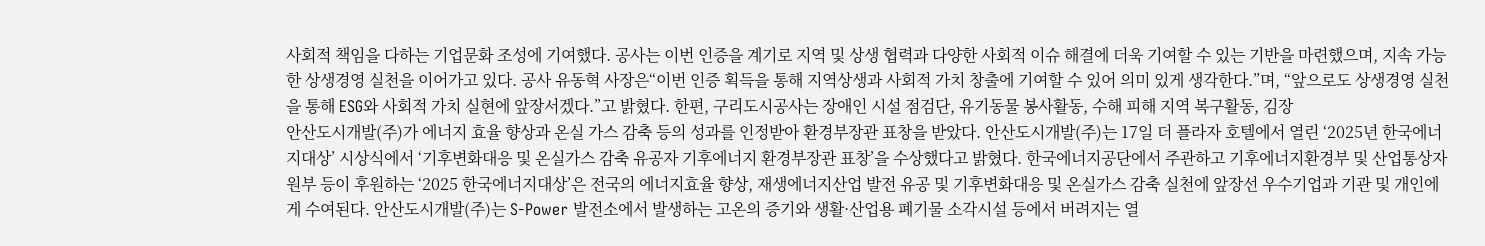사회적 책임을 다하는 기업문화 조성에 기여했다. 공사는 이번 인증을 계기로 지역 및 상생 협력과 다양한 사회적 이슈 해결에 더욱 기여할 수 있는 기반을 마련했으며, 지속 가능한 상생경영 실천을 이어가고 있다. 공사 유동혁 사장은“이번 인증 획득을 통해 지역상생과 사회적 가치 창출에 기여할 수 있어 의미 있게 생각한다.”며, “앞으로도 상생경영 실천을 통해 ESG와 사회적 가치 실현에 앞장서겠다.”고 밝혔다. 한편, 구리도시공사는 장애인 시설 점검단, 유기동물 봉사활동, 수해 피해 지역 복구활동, 김장
안산도시개발(주)가 에너지 효율 향상과 온실 가스 감축 등의 성과를 인정받아 환경부장관 표창을 받았다. 안산도시개발(주)는 17일 더 플라자 호텔에서 열린 ‘2025년 한국에너지대상’ 시상식에서 ‘기후변화대응 및 온실가스 감축 유공자 기후에너지 환경부장관 표창’을 수상했다고 밝혔다. 한국에너지공단에서 주관하고 기후에너지환경부 및 산업통상자원부 등이 후원하는 ‘2025 한국에너지대상’은 전국의 에너지효율 향상, 재생에너지산업 발전 유공 및 기후변화대응 및 온실가스 감축 실천에 앞장선 우수기업과 기관 및 개인에게 수여된다. 안산도시개발(주)는 S-Power 발전소에서 발생하는 고온의 증기와 생활·산업용 폐기물 소각시설 등에서 버려지는 열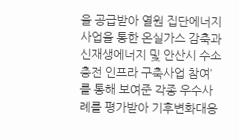을 공급받아 열원 집단에너지 사업을 통한 온실가스 감축과 신재생에너지 및 안산시 수소 충전 인프라 구축사업 참여’를 통해 보여준 각종 우수사례를 평가받아 기후변화대응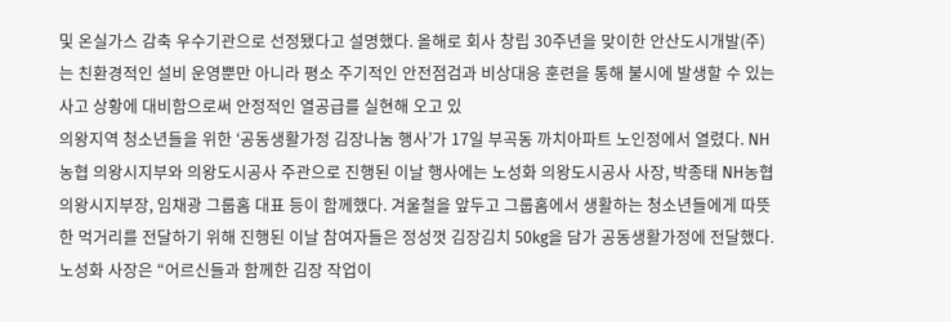및 온실가스 감축 우수기관으로 선정됐다고 설명했다. 올해로 회사 창립 30주년을 맞이한 안산도시개발(주)는 친환경적인 설비 운영뿐만 아니라 평소 주기적인 안전점검과 비상대응 훈련을 통해 불시에 발생할 수 있는 사고 상황에 대비함으로써 안정적인 열공급를 실현해 오고 있
의왕지역 청소년들을 위한 ‘공동생활가정 김장나눔 행사’가 17일 부곡동 까치아파트 노인정에서 열렸다. NH농협 의왕시지부와 의왕도시공사 주관으로 진행된 이날 행사에는 노성화 의왕도시공사 사장, 박종태 NH농협 의왕시지부장, 임채광 그룹홈 대표 등이 함께했다. 겨울철을 앞두고 그룹홈에서 생활하는 청소년들에게 따뜻한 먹거리를 전달하기 위해 진행된 이날 참여자들은 정성껏 김장김치 50kg을 담가 공동생활가정에 전달했다. 노성화 사장은 “어르신들과 함께한 김장 작업이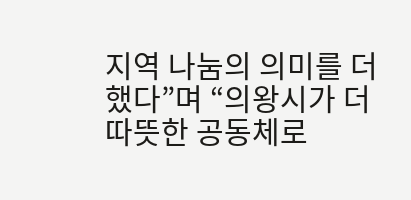지역 나눔의 의미를 더했다”며 “의왕시가 더 따뜻한 공동체로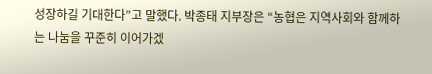성장하길 기대한다”고 말했다. 박종태 지부장은 “농협은 지역사회와 함께하는 나눔을 꾸준히 이어가겠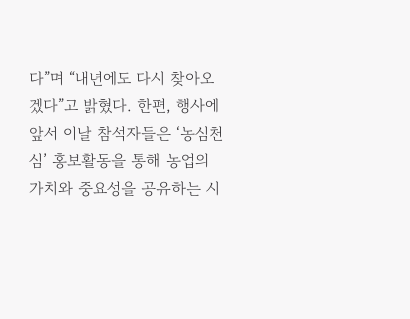다”며 “내년에도 다시 찾아오겠다”고 밝혔다. 한편, 행사에 앞서 이날 참석자들은 ‘농심천심’ 홍보활동을 통해 농업의 가치와 중요성을 공유하는 시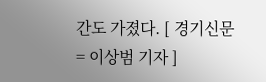간도 가졌다. [ 경기신문 = 이상범 기자 ]